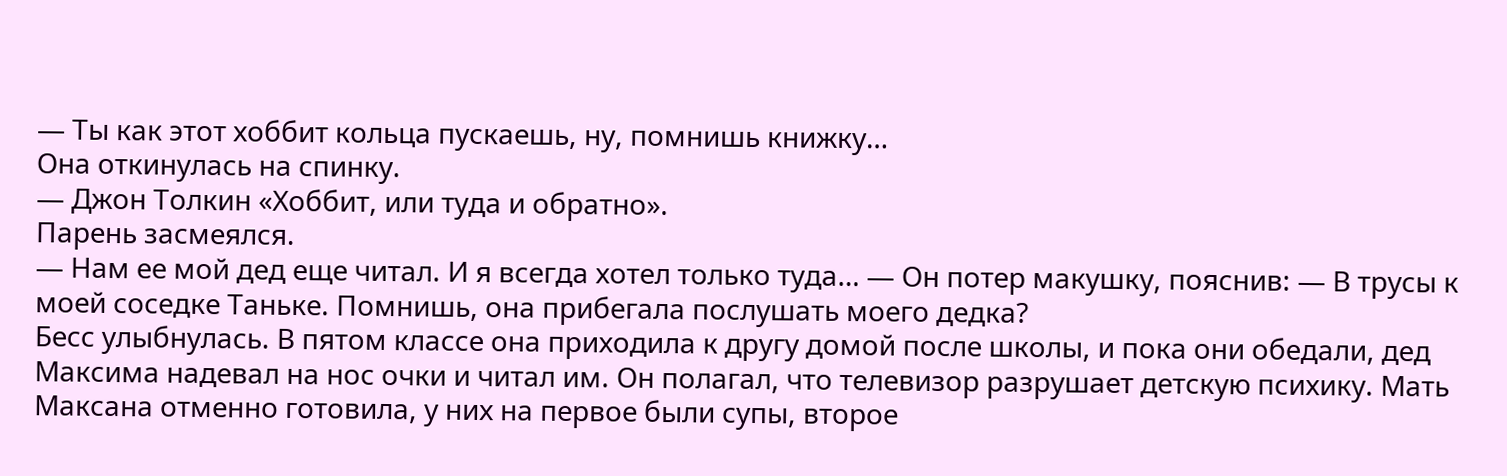— Ты как этот хоббит кольца пускаешь, ну, помнишь книжку…
Она откинулась на спинку.
— Джон Толкин «Хоббит, или туда и обратно».
Парень засмеялся.
— Нам ее мой дед еще читал. И я всегда хотел только туда… — Он потер макушку, пояснив: — В трусы к моей соседке Таньке. Помнишь, она прибегала послушать моего дедка?
Бесс улыбнулась. В пятом классе она приходила к другу домой после школы, и пока они обедали, дед Максима надевал на нос очки и читал им. Он полагал, что телевизор разрушает детскую психику. Мать Максана отменно готовила, у них на первое были супы, второе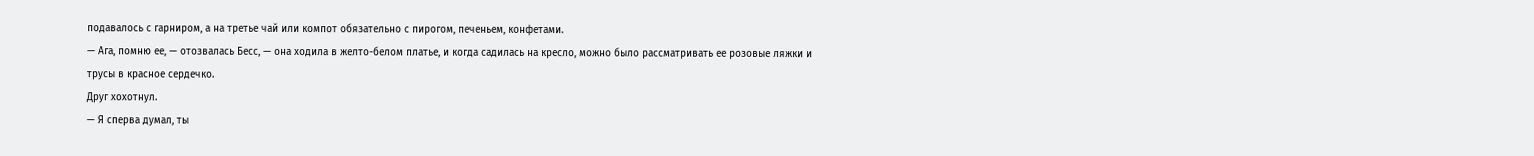подавалось с гарниром, а на третье чай или компот обязательно с пирогом, печеньем, конфетами.
— Ага, помню ее, — отозвалась Бесс, — она ходила в желто-белом платье, и когда садилась на кресло, можно было рассматривать ее розовые ляжки и трусы в красное сердечко.
Друг хохотнул.
— Я сперва думал, ты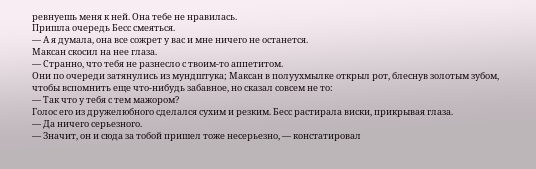ревнуешь меня к ней. Она тебе не нравилась.
Пришла очередь Бесс смеяться.
— А я думала, она все сожрет у вас и мне ничего не останется.
Максан скосил на нее глаза.
— Странно, что тебя не разнесло с твоим-то аппетитом.
Они по очереди затянулись из мундштука; Максан в полуухмылке открыл рот, блеснув золотым зубом, чтобы вспомнить еще что-нибудь забавное, но сказал совсем не то:
— Так что у тебя с тем мажором?
Голос его из дружелюбного сделался сухим и резким. Бесс растирала виски, прикрывая глаза.
— Да ничего серьезного.
— Значит, он и сюда за тобой пришел тоже несерьезно, — констатировал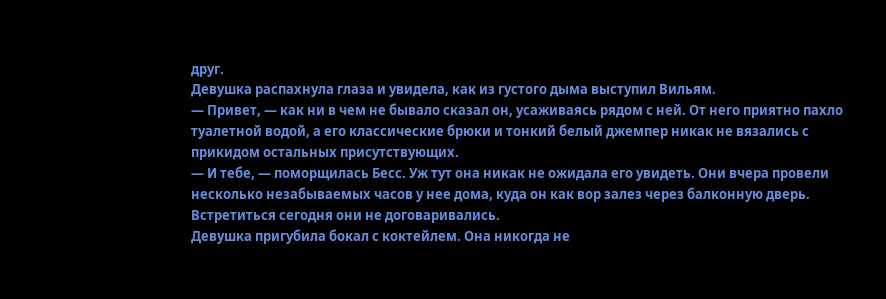друг.
Девушка распахнула глаза и увидела, как из густого дыма выступил Вильям.
— Привет, — как ни в чем не бывало сказал он, усаживаясь рядом с ней. От него приятно пахло туалетной водой, а его классические брюки и тонкий белый джемпер никак не вязались с прикидом остальных присутствующих.
— И тебе, — поморщилась Бесс. Уж тут она никак не ожидала его увидеть. Они вчера провели несколько незабываемых часов у нее дома, куда он как вор залез через балконную дверь. Встретиться сегодня они не договаривались.
Девушка пригубила бокал с коктейлем. Она никогда не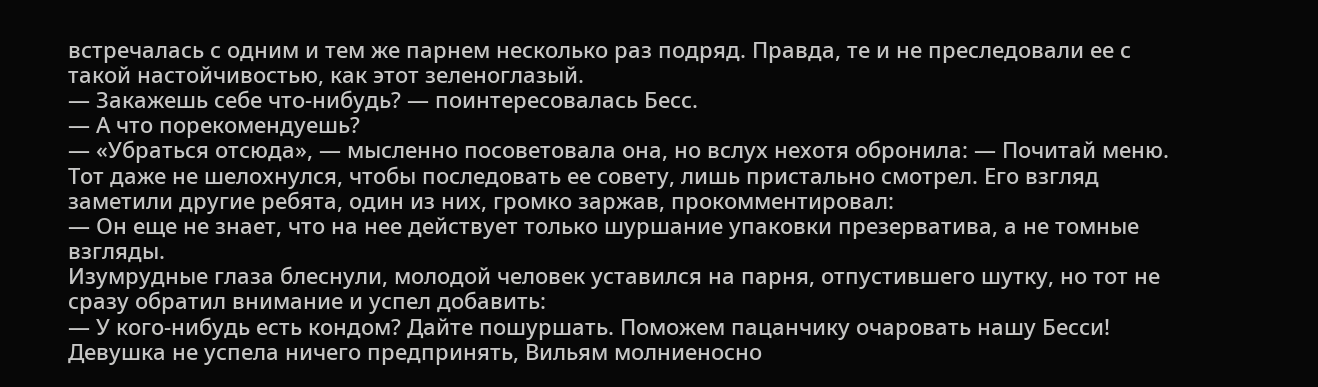встречалась с одним и тем же парнем несколько раз подряд. Правда, те и не преследовали ее с такой настойчивостью, как этот зеленоглазый.
— Закажешь себе что-нибудь? — поинтересовалась Бесс.
— А что порекомендуешь?
— «Убраться отсюда», — мысленно посоветовала она, но вслух нехотя обронила: — Почитай меню.
Тот даже не шелохнулся, чтобы последовать ее совету, лишь пристально смотрел. Его взгляд заметили другие ребята, один из них, громко заржав, прокомментировал:
— Он еще не знает, что на нее действует только шуршание упаковки презерватива, а не томные взгляды.
Изумрудные глаза блеснули, молодой человек уставился на парня, отпустившего шутку, но тот не сразу обратил внимание и успел добавить:
— У кого-нибудь есть кондом? Дайте пошуршать. Поможем пацанчику очаровать нашу Бесси!
Девушка не успела ничего предпринять, Вильям молниеносно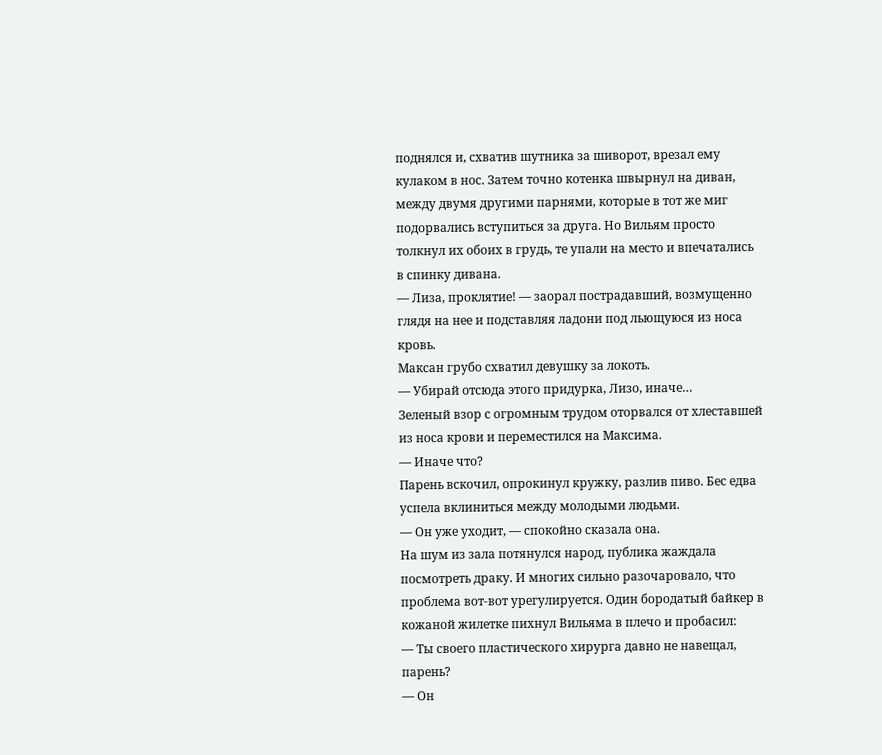поднялся и, схватив шутника за шиворот, врезал ему кулаком в нос. Затем точно котенка швырнул на диван, между двумя другими парнями, которые в тот же миг подорвались вступиться за друга. Но Вильям просто толкнул их обоих в грудь, те упали на место и впечатались в спинку дивана.
— Лиза, проклятие! — заорал пострадавший, возмущенно глядя на нее и подставляя ладони под льющуюся из носа кровь.
Максан грубо схватил девушку за локоть.
— Убирай отсюда этого придурка, Лизо, иначе…
Зеленый взор с огромным трудом оторвался от хлеставшей из носа крови и переместился на Максима.
— Иначе что?
Парень вскочил, опрокинул кружку, разлив пиво. Бес едва успела вклиниться между молодыми людьми.
— Он уже уходит, — спокойно сказала она.
На шум из зала потянулся народ, публика жаждала посмотреть драку. И многих сильно разочаровало, что проблема вот-вот урегулируется. Один бородатый байкер в кожаной жилетке пихнул Вильяма в плечо и пробасил:
— Ты своего пластического хирурга давно не навещал, парень?
— Он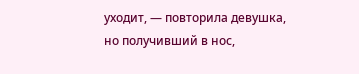уходит, — повторила девушка, но получивший в нос,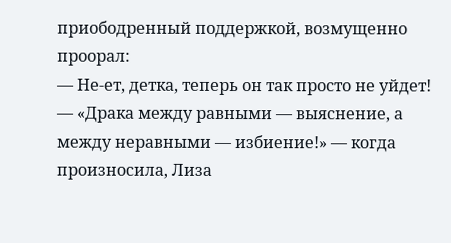приободренный поддержкой, возмущенно проорал:
— Не-ет, детка, теперь он так просто не уйдет!
— «Драка между равными — выяснение, а между неравными — избиение!» — когда произносила, Лиза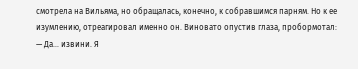смотрела на Вильяма, но обращалась, конечно, к собравшимся парням. Но к ее изумлению, отреагировал именно он. Виновато опустив глаза, пробормотал:
— Да… извини. Я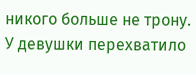никого больше не трону.
У девушки перехватило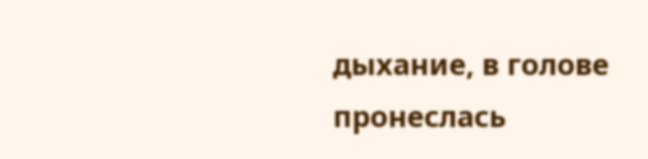дыхание, в голове пронеслась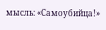мысль: «Самоубийца!»